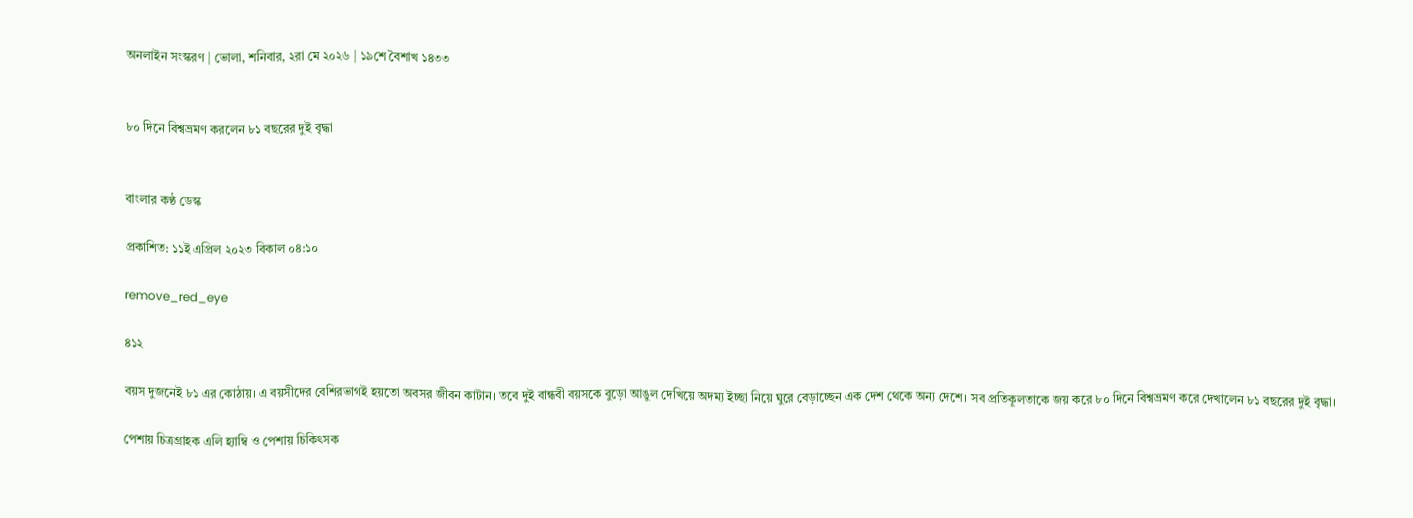অনলাইন সংস্করণ | ভোলা, শনিবার, ২রা মে ২০২৬ | ১৯শে বৈশাখ ১৪৩৩


৮০ দিনে বিশ্বভ্রমণ করলেন ৮১ বছরের দুই বৃদ্ধা


বাংলার কণ্ঠ ডেস্ক

প্রকাশিত: ১১ই এপ্রিল ২০২৩ বিকাল ০৪:১০

remove_red_eye

৪১২

বয়স দুজনেই ৮১ এর কোঠায়। এ বয়সীদের বেশিরভাগই হয়তো অবসর জীবন কাটান। তবে দুই বান্ধবী বয়সকে বুড়ো আঙুল দেখিয়ে অদম্য ইচ্ছা নিয়ে ঘুরে বেড়াচ্ছেন এক দেশ থেকে অন্য দেশে। সব প্রতিকূলতাকে জয় করে ৮০ দিনে বিশ্বভ্রমণ করে দেখালেন ৮১ বছরের দুই বৃদ্ধা।

পেশায় চিত্রগ্রাহক এলি হ্যাম্বি ও পেশায় চিকিৎসক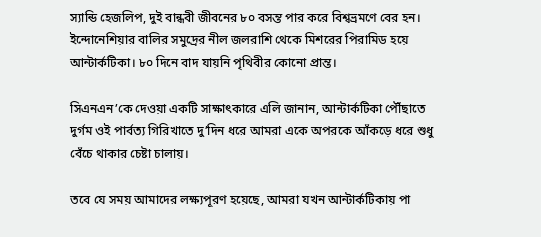স্যান্ডি হেজলিপ, দুই বান্ধবী জীবনের ৮০ বসন্ত পার করে বিশ্বভ্রমণে বের হন। ইন্দোনেশিয়ার বালির সমুদ্রের নীল জলরাশি থেকে মিশরের পিরামিড হয়ে আন্টার্কটিকা। ৮০ দিনে বাদ যায়নি পৃথিবীর কোনো প্রান্ত।

সিএনএন’কে দেওয়া একটি সাক্ষাৎকারে এলি জানান, আন্টার্কটিকা পৌঁছাতে দুর্গম ওই পার্বত্য গিরিখাতে দু’দিন ধরে আমরা একে অপরকে আঁকড়ে ধরে শুধু বেঁচে থাকার চেষ্টা চালায়।

তবে যে সময় আমাদের লক্ষ্যপূরণ হয়েছে, আমরা যখন আন্টার্কটিকায় পা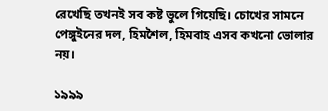রেখেছি তখনই সব কষ্ট ভুলে গিয়েছি। চোখের সামনে পেঙ্গুইনের দল, হিমশৈল, হিমবাহ এসব কখনো ভোলার নয়।

১৯৯৯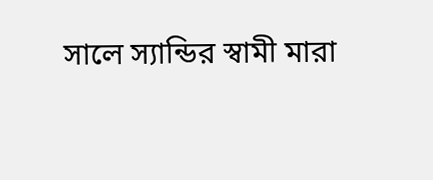সালে স্যান্ডির স্বামী মারা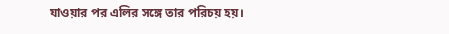যাওয়ার পর এলির সঙ্গে তার পরিচয় হয়।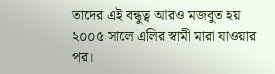তাদের এই বন্ধুত্ব আরও মজবুত হয় ২০০৫ সালে এলির স্বামী মারা যাওয়ার পর।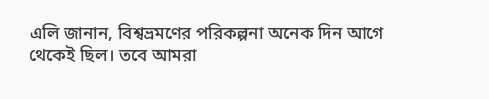এলি জানান, বিশ্বভ্রমণের পরিকল্পনা অনেক দিন আগে থেকেই ছিল। তবে আমরা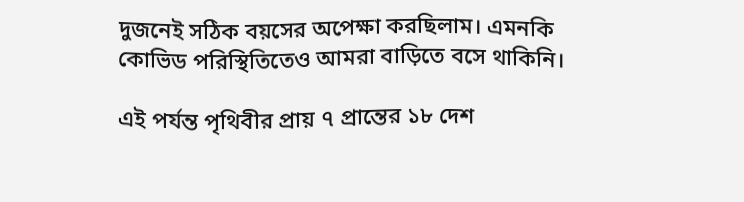দুজনেই সঠিক বয়সের অপেক্ষা করছিলাম। এমনকি কোভিড পরিস্থিতিতেও আমরা বাড়িতে বসে থাকিনি।

এই পর্যন্ত পৃথিবীর প্রায় ৭ প্রান্তের ১৮ দেশ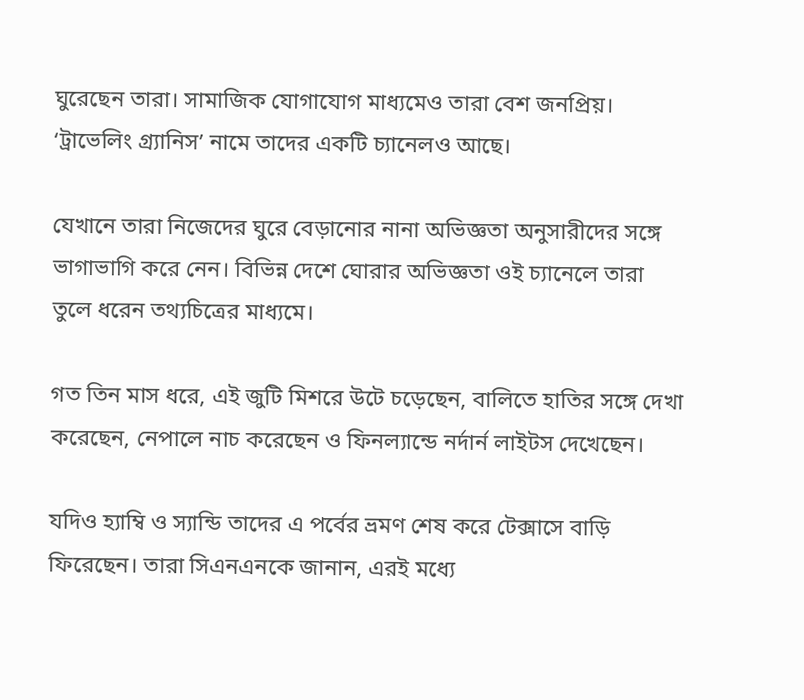ঘুরেছেন তারা। সামাজিক যোগাযোগ মাধ্যমেও তারা বেশ জনপ্রিয়। ‘ট্রাভেলিং গ্র্যানিস’ নামে তাদের একটি চ্যানেলও আছে।

যেখানে তারা নিজেদের ঘুরে বেড়ানোর নানা অভিজ্ঞতা অনুসারীদের সঙ্গে ভাগাভাগি করে নেন। বিভিন্ন দেশে ঘোরার অভিজ্ঞতা ওই চ্যানেলে তারা তুলে ধরেন তথ্যচিত্রের মাধ্যমে।

গত তিন মাস ধরে, এই জুটি মিশরে উটে চড়েছেন, বালিতে হাতির সঙ্গে দেখা করেছেন, নেপালে নাচ করেছেন ও ফিনল্যান্ডে নর্দার্ন লাইটস দেখেছেন।

যদিও হ্যাম্বি ও স্যান্ডি তাদের এ পর্বের ভ্রমণ শেষ করে টেক্সাসে বাড়ি ফিরেছেন। তারা সিএনএনকে জানান, এরই মধ্যে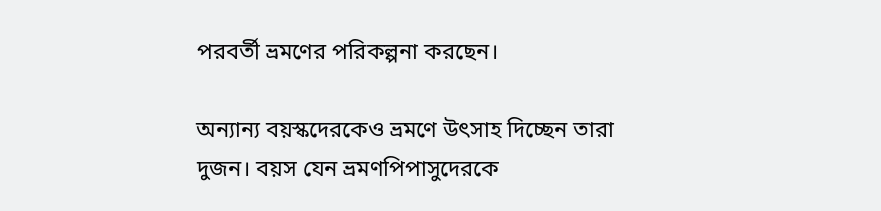পরবর্তী ভ্রমণের পরিকল্পনা করছেন।

অন্যান্য বয়স্কদেরকেও ভ্রমণে উৎসাহ দিচ্ছেন তারা দুজন। বয়স যেন ভ্রমণপিপাসুদেরকে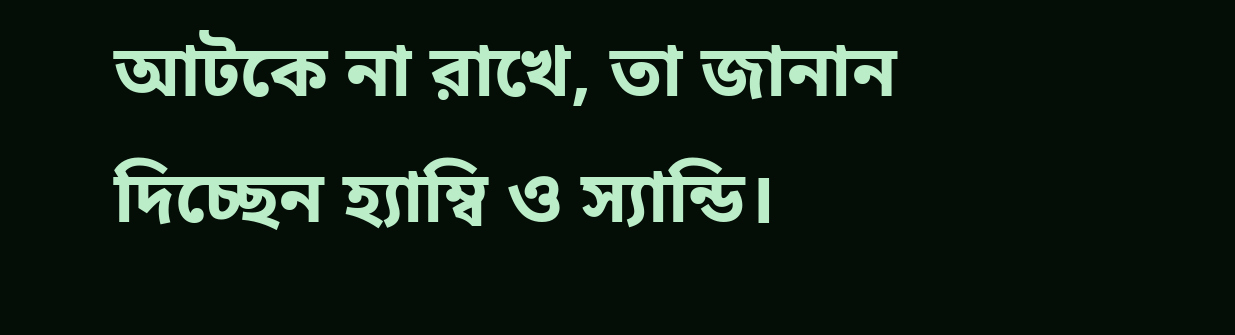আটকে না রাখে, তা জানান দিচ্ছেন হ্যাম্বি ও স্যান্ডি।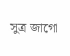সুত্র জাগো